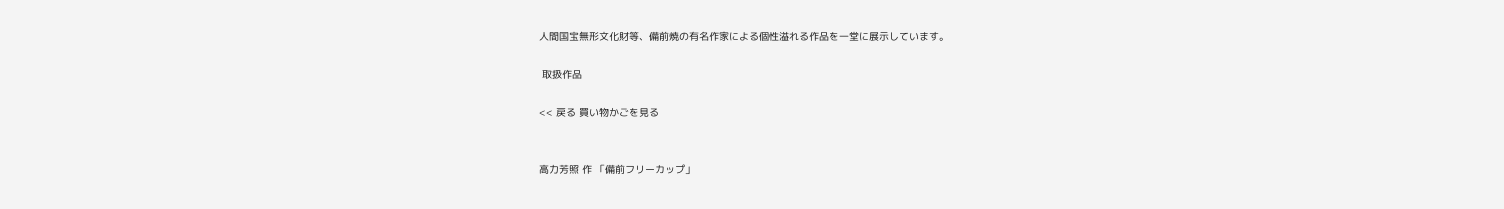人間国宝無形文化財等、備前焼の有名作家による個性溢れる作品を一堂に展示しています。

 取扱作品

<< 戻る 買い物かごを見る


高力芳照 作 「備前フリーカップ」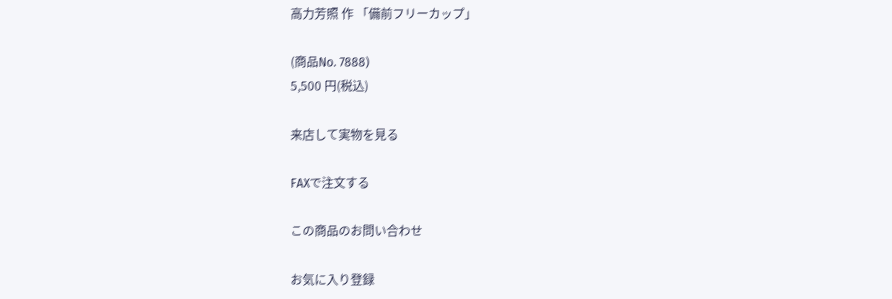高力芳照 作 「備前フリーカップ」

(商品No. 7888)
5,500 円(税込)

来店して実物を見る

FAXで注文する

この商品のお問い合わせ

お気に入り登録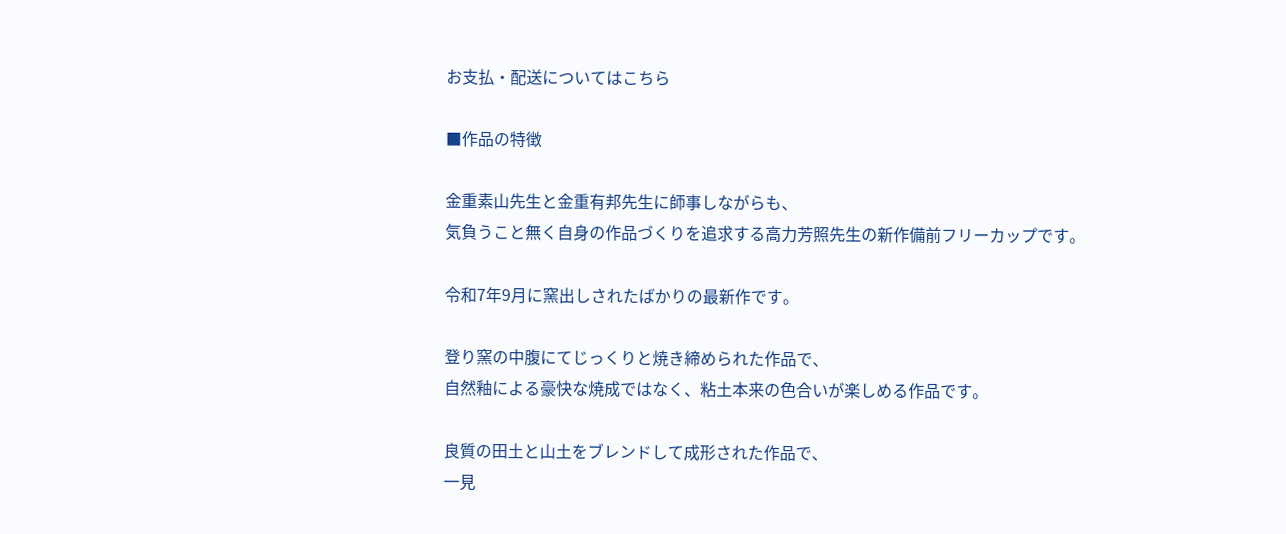お支払・配送についてはこちら

■作品の特徴

金重素山先生と金重有邦先生に師事しながらも、
気負うこと無く自身の作品づくりを追求する高力芳照先生の新作備前フリーカップです。

令和7年9月に窯出しされたばかりの最新作です。

登り窯の中腹にてじっくりと焼き締められた作品で、
自然釉による豪快な焼成ではなく、粘土本来の色合いが楽しめる作品です。

良質の田土と山土をブレンドして成形された作品で、
一見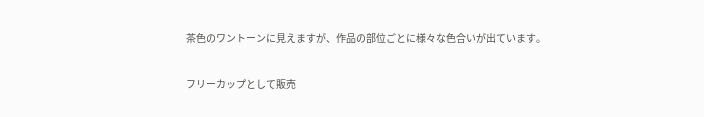茶色のワントーンに見えますが、作品の部位ごとに様々な色合いが出ています。

フリーカップとして販売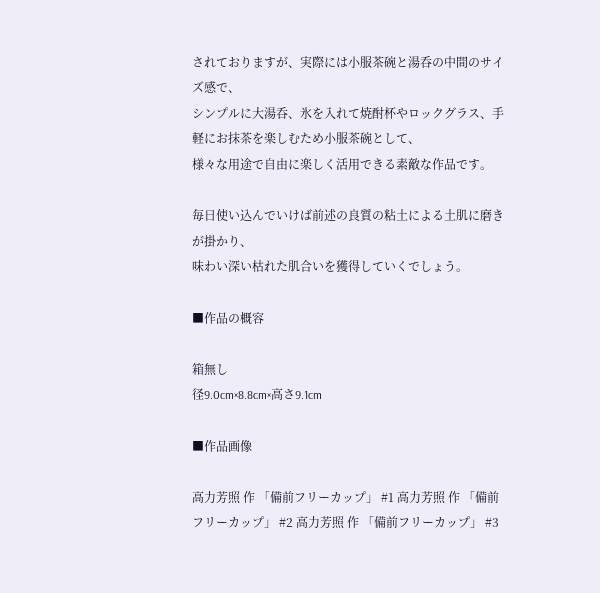されておりますが、実際には小服茶碗と湯呑の中間のサイズ感で、
シンプルに大湯呑、氷を入れて焼酎杯やロックグラス、手軽にお抹茶を楽しむため小服茶碗として、
様々な用途で自由に楽しく活用できる素敵な作品です。

毎日使い込んでいけば前述の良質の粘土による土肌に磨きが掛かり、
味わい深い枯れた肌合いを獲得していくでしょう。

■作品の概容

箱無し
径9.0cm×8.8cm×高さ9.1cm

■作品画像

高力芳照 作 「備前フリーカップ」 #1 高力芳照 作 「備前フリーカップ」 #2 高力芳照 作 「備前フリーカップ」 #3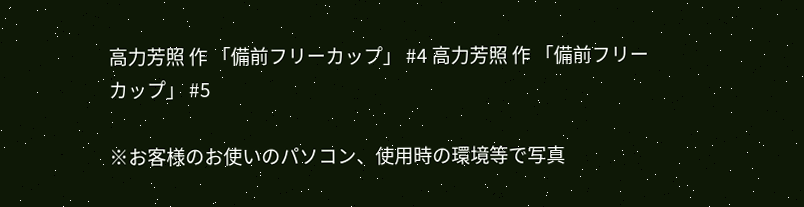高力芳照 作 「備前フリーカップ」 #4 高力芳照 作 「備前フリーカップ」 #5

※お客様のお使いのパソコン、使用時の環境等で写真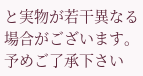と実物が若干異なる場合がございます。予めご了承下さい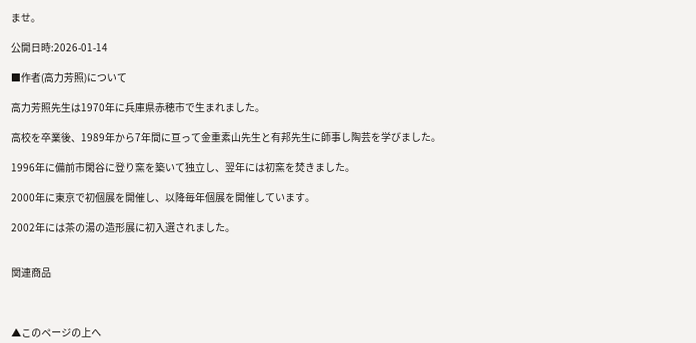ませ。

公開日時:2026-01-14

■作者(高力芳照)について

高力芳照先生は1970年に兵庫県赤穂市で生まれました。

高校を卒業後、1989年から7年間に亘って金重素山先生と有邦先生に師事し陶芸を学びました。

1996年に備前市閑谷に登り窯を築いて独立し、翌年には初窯を焚きました。

2000年に東京で初個展を開催し、以降毎年個展を開催しています。

2002年には茶の湯の造形展に初入選されました。


関連商品



▲このページの上へ